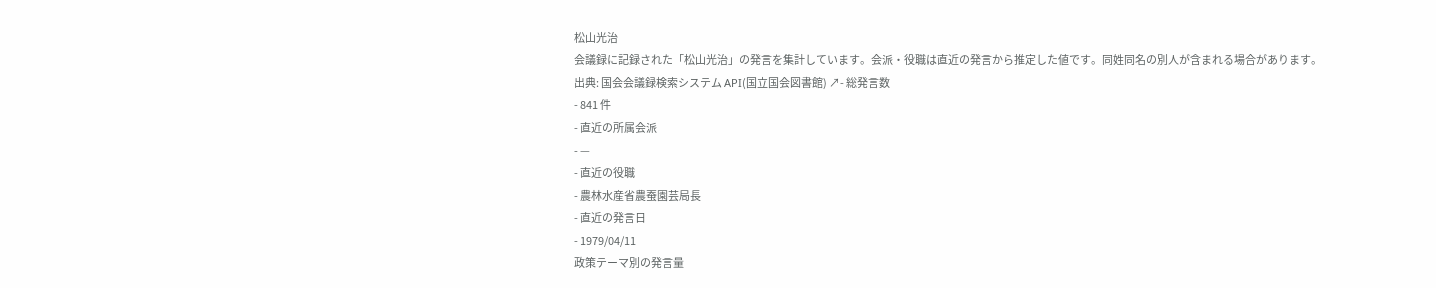松山光治
会議録に記録された「松山光治」の発言を集計しています。会派・役職は直近の発言から推定した値です。同姓同名の別人が含まれる場合があります。
出典: 国会会議録検索システム API(国立国会図書館) ↗- 総発言数
- 841 件
- 直近の所属会派
- —
- 直近の役職
- 農林水産省農蚕園芸局長
- 直近の発言日
- 1979/04/11
政策テーマ別の発言量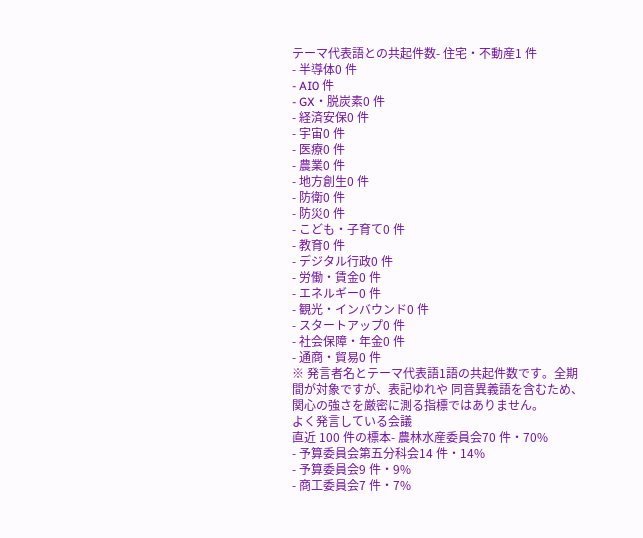テーマ代表語との共起件数- 住宅・不動産1 件
- 半導体0 件
- AI0 件
- GX・脱炭素0 件
- 経済安保0 件
- 宇宙0 件
- 医療0 件
- 農業0 件
- 地方創生0 件
- 防衛0 件
- 防災0 件
- こども・子育て0 件
- 教育0 件
- デジタル行政0 件
- 労働・賃金0 件
- エネルギー0 件
- 観光・インバウンド0 件
- スタートアップ0 件
- 社会保障・年金0 件
- 通商・貿易0 件
※ 発言者名とテーマ代表語1語の共起件数です。全期間が対象ですが、表記ゆれや 同音異義語を含むため、関心の強さを厳密に測る指標ではありません。
よく発言している会議
直近 100 件の標本- 農林水産委員会70 件・70%
- 予算委員会第五分科会14 件・14%
- 予算委員会9 件・9%
- 商工委員会7 件・7%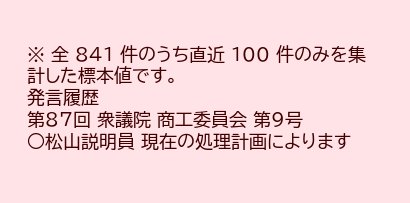※ 全 841 件のうち直近 100 件のみを集計した標本値です。
発言履歴
第87回 衆議院 商工委員会 第9号
○松山説明員 現在の処理計画によります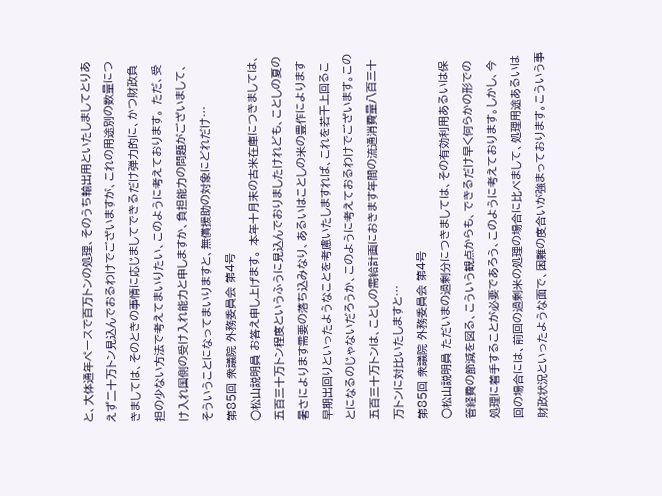と、大体通年ペースで百万トンの処理、そのうち輸出用といたしましてとりあえず二十万トン見込んでおるわけでございますが、これの用途別の数量につきましては、そのときの事情に応じましてできるだけ弾力的に、かつ財政負担の少ない方法で考えてまいりたい、このように考えております。 ただ、受け入れ国側の受け入れ能力と申しますか、負担能力の問題がございまして、そういうことになってまいりますと、無償援助の対象にどれだけ…
第85回 衆議院 外務委員会 第4号
○松山説明員 お答え申し上げます。 本年十月末の古米在庫につきましては、五百三十万トン程度というふうに見込んでおりましたけれども、ことしの夏の暑さによります需要の落ち込みなり、あるいはことしの米の豊作によります早期出回りといったようなことを考慮いたしますれば、これを若干上回ることになるのじゃないだろうか、このように考えておるわけでございます。この五百三十万トンは、ことしの需給計画におきます年間の流通消費量八百三十万トンに対比いたしますと…
第85回 衆議院 外務委員会 第4号
○松山説明員 ただいまの過剰分につきましては、その有効利用あるいは保管経費の節減を図る、こういう観点からも、できるだけ早く何らかの形での処理に着手することが必要であろう、このように考えております。しかし、今回の場合には、前回の過剰米の処理の場合に比べまして、処理用途あるいは財政状況といったような面で、困難の度合いが強まっております。こういう事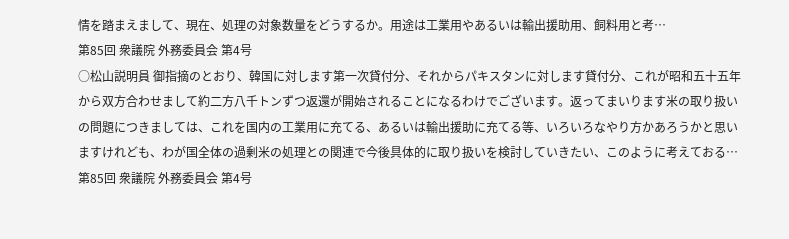情を踏まえまして、現在、処理の対象数量をどうするか。用途は工業用やあるいは輸出援助用、飼料用と考…
第85回 衆議院 外務委員会 第4号
○松山説明員 御指摘のとおり、韓国に対します第一次貸付分、それからパキスタンに対します貸付分、これが昭和五十五年から双方合わせまして約二方八千トンずつ返還が開始されることになるわけでございます。返ってまいります米の取り扱いの問題につきましては、これを国内の工業用に充てる、あるいは輸出援助に充てる等、いろいろなやり方かあろうかと思いますけれども、わが国全体の過剰米の処理との関連で今後具体的に取り扱いを検討していきたい、このように考えておる…
第85回 衆議院 外務委員会 第4号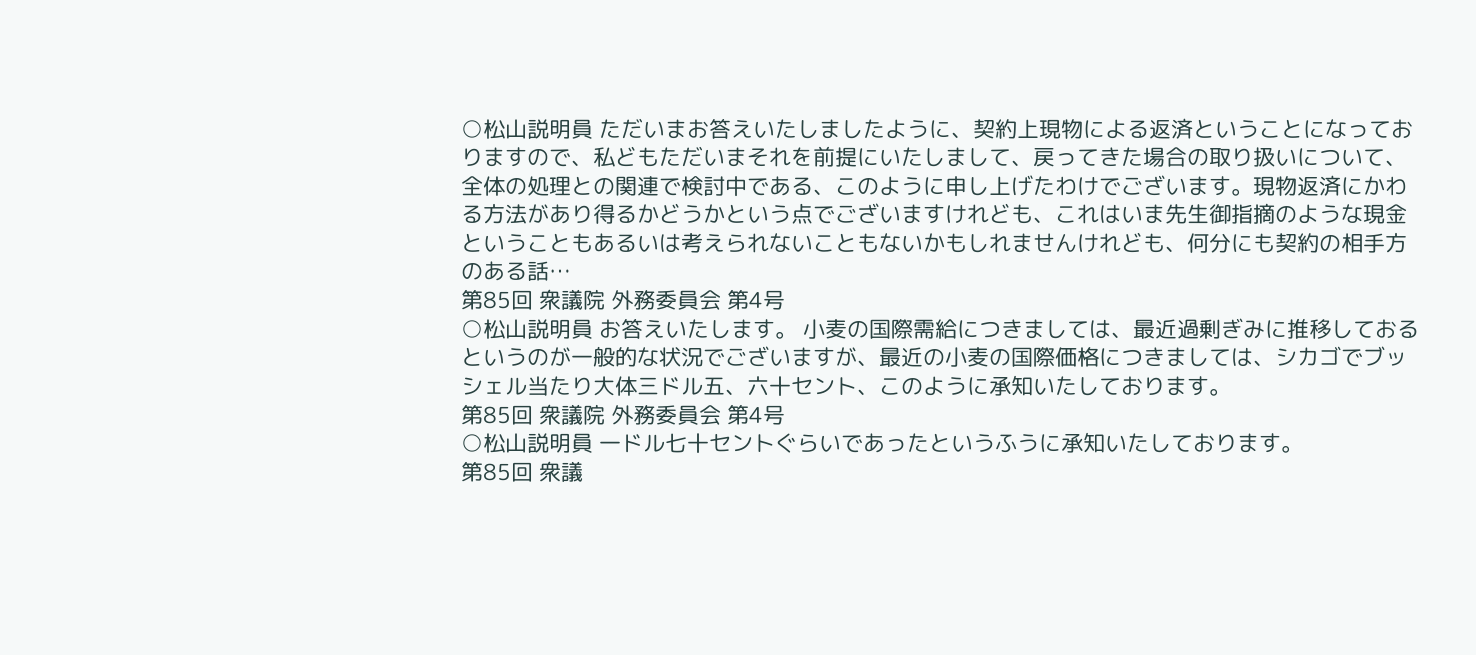○松山説明員 ただいまお答えいたしましたように、契約上現物による返済ということになっておりますので、私どもただいまそれを前提にいたしまして、戻ってきた場合の取り扱いについて、全体の処理との関連で検討中である、このように申し上げたわけでございます。現物返済にかわる方法があり得るかどうかという点でございますけれども、これはいま先生御指摘のような現金ということもあるいは考えられないこともないかもしれませんけれども、何分にも契約の相手方のある話…
第85回 衆議院 外務委員会 第4号
○松山説明員 お答えいたします。 小麦の国際需給につきましては、最近過剰ぎみに推移しておるというのが一般的な状況でございますが、最近の小麦の国際価格につきましては、シカゴでブッシェル当たり大体三ドル五、六十セント、このように承知いたしております。
第85回 衆議院 外務委員会 第4号
○松山説明員 一ドル七十セントぐらいであったというふうに承知いたしております。
第85回 衆議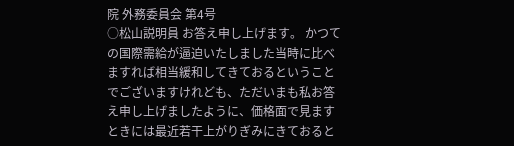院 外務委員会 第4号
○松山説明員 お答え申し上げます。 かつての国際需給が逼迫いたしました当時に比べますれば相当緩和してきておるということでございますけれども、ただいまも私お答え申し上げましたように、価格面で見ますときには最近若干上がりぎみにきておると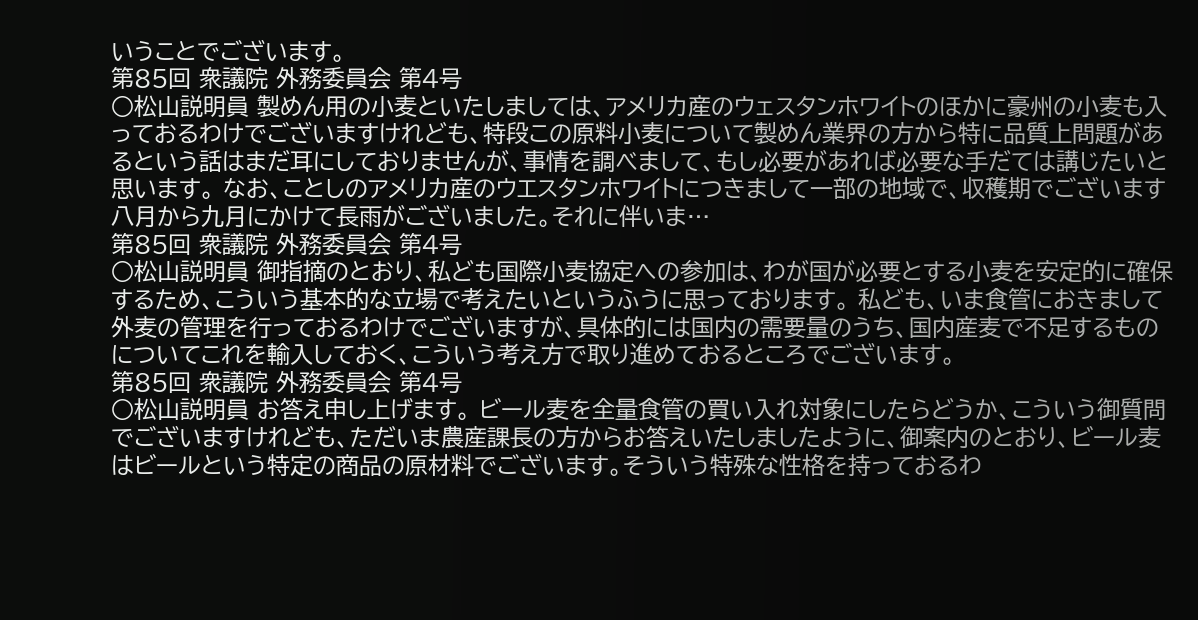いうことでございます。
第85回 衆議院 外務委員会 第4号
○松山説明員 製めん用の小麦といたしましては、アメリカ産のウェスタンホワイトのほかに豪州の小麦も入っておるわけでございますけれども、特段この原料小麦について製めん業界の方から特に品質上問題があるという話はまだ耳にしておりませんが、事情を調べまして、もし必要があれば必要な手だては講じたいと思います。 なお、ことしのアメリカ産のウエスタンホワイトにつきまして一部の地域で、収穫期でございます八月から九月にかけて長雨がございました。それに伴いま…
第85回 衆議院 外務委員会 第4号
○松山説明員 御指摘のとおり、私ども国際小麦協定への参加は、わが国が必要とする小麦を安定的に確保するため、こういう基本的な立場で考えたいというふうに思っております。 私ども、いま食管におきまして外麦の管理を行っておるわけでございますが、具体的には国内の需要量のうち、国内産麦で不足するものについてこれを輸入しておく、こういう考え方で取り進めておるところでございます。
第85回 衆議院 外務委員会 第4号
○松山説明員 お答え申し上げます。 ビール麦を全量食管の買い入れ対象にしたらどうか、こういう御質問でございますけれども、ただいま農産課長の方からお答えいたしましたように、御案内のとおり、ビール麦はビールという特定の商品の原材料でございます。そういう特殊な性格を持っておるわ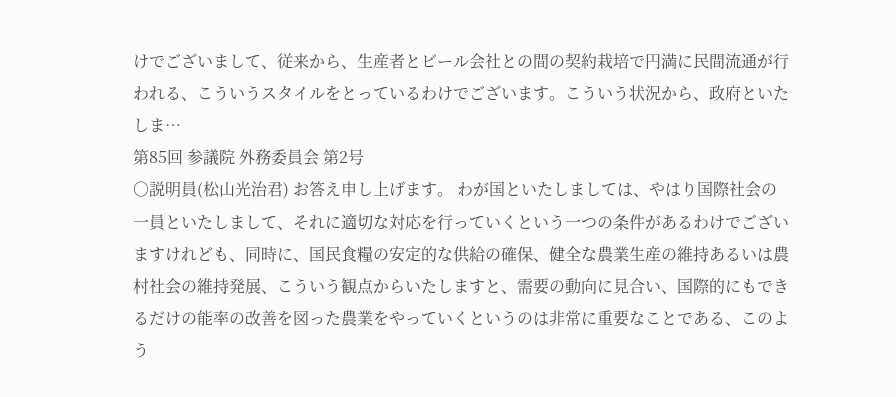けでございまして、従来から、生産者とビール会社との間の契約栽培で円満に民間流通が行われる、こういうスタイルをとっているわけでございます。こういう状況から、政府といたしま…
第85回 参議院 外務委員会 第2号
○説明員(松山光治君) お答え申し上げます。 わが国といたしましては、やはり国際社会の一員といたしまして、それに適切な対応を行っていくという一つの条件があるわけでございますけれども、同時に、国民食糧の安定的な供給の確保、健全な農業生産の維持あるいは農村社会の維持発展、こういう観点からいたしますと、需要の動向に見合い、国際的にもできるだけの能率の改善を図った農業をやっていくというのは非常に重要なことである、このよう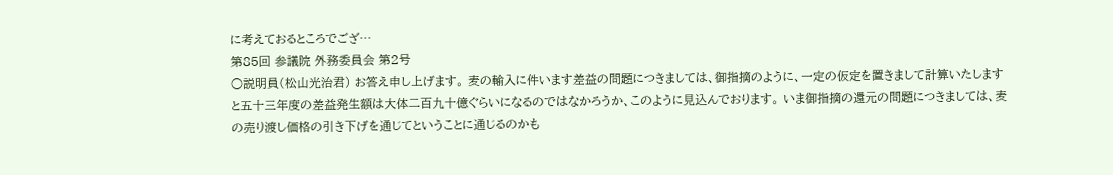に考えておるところでござ…
第85回 参議院 外務委員会 第2号
○説明員(松山光治君) お答え申し上げます。 麦の輸入に件います差益の問題につきましては、御指摘のように、一定の仮定を置きまして計算いたしますと五十三年度の差益発生額は大体二百九十億ぐらいになるのではなかろうか、このように見込んでおります。 いま御指摘の還元の問題につきましては、麦の売り渡し価格の引き下げを通じてということに通じるのかも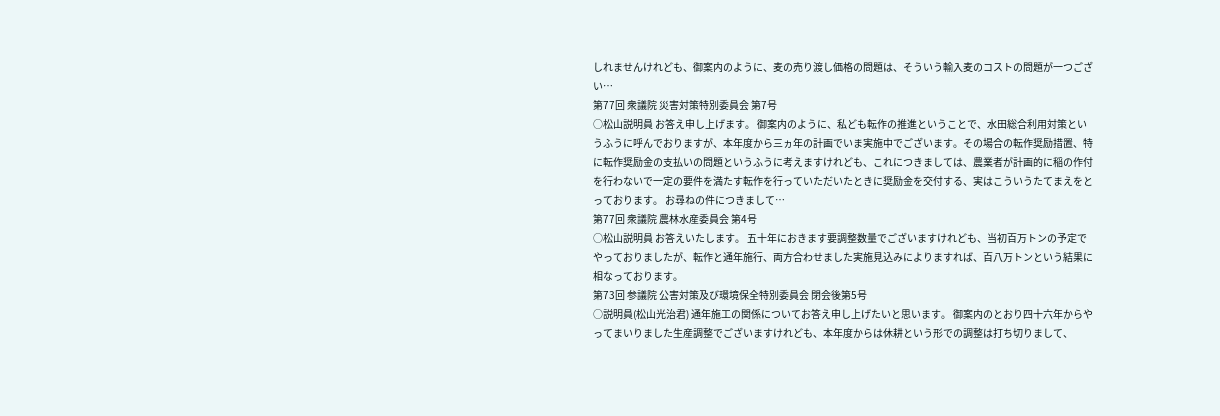しれませんけれども、御案内のように、麦の売り渡し価格の問題は、そういう輸入麦のコストの問題が一つござい…
第77回 衆議院 災害対策特別委員会 第7号
○松山説明員 お答え申し上げます。 御案内のように、私ども転作の推進ということで、水田総合利用対策というふうに呼んでおりますが、本年度から三ヵ年の計画でいま実施中でございます。その場合の転作奨励措置、特に転作奨励金の支払いの問題というふうに考えますけれども、これにつきましては、農業者が計画的に稲の作付を行わないで一定の要件を満たす転作を行っていただいたときに奨励金を交付する、実はこういうたてまえをとっております。 お尋ねの件につきまして…
第77回 衆議院 農林水産委員会 第4号
○松山説明員 お答えいたします。 五十年におきます要調整数量でございますけれども、当初百万トンの予定でやっておりましたが、転作と通年施行、両方合わせました実施見込みによりますれば、百八万トンという結果に相なっております。
第73回 参議院 公害対策及び環境保全特別委員会 閉会後第5号
○説明員(松山光治君) 通年施工の関係についてお答え申し上げたいと思います。 御案内のとおり四十六年からやってまいりました生産調整でございますけれども、本年度からは休耕という形での調整は打ち切りまして、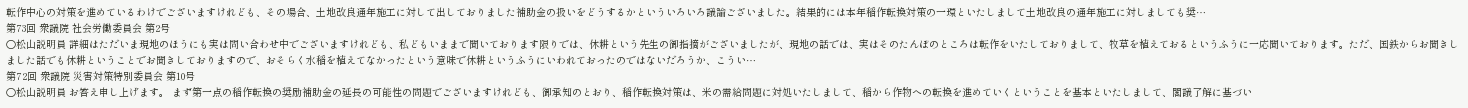転作中心の対策を進めているわけでございますけれども、その場合、土地改良通年施工に対して出しておりました補助金の扱いをどうするかといういろいろ議論ございました。結果的には本年稲作転換対策の一環といたしまして土地改良の通年施工に対しましても奨…
第73回 衆議院 社会労働委員会 第2号
○松山説明員 詳細はただいま現地のほうにも実は問い合わせ中でございますけれども、私どもいままで聞いております限りでは、休耕という先生の御指摘がございましたが、現地の話では、実はそのたんぼのところは転作をいたしておりまして、牧草を植えておるというふうに一応聞いております。ただ、国鉄からお聞きしました話でも休耕ということでお聞きしておりますので、おそらく水稲を植えてなかったという意味で休耕というふうにいわれておったのではないだろうか、こうい…
第72回 衆議院 災害対策特別委員会 第10号
○松山説明員 お答え申し上げます。 まず第一点の稲作転換の奨励補助金の延長の可能性の問題でございますけれども、御承知のとおり、稲作転換対策は、米の需給問題に対処いたしまして、稲から作物への転換を進めていくということを基本といたしまして、閣議了解に基づい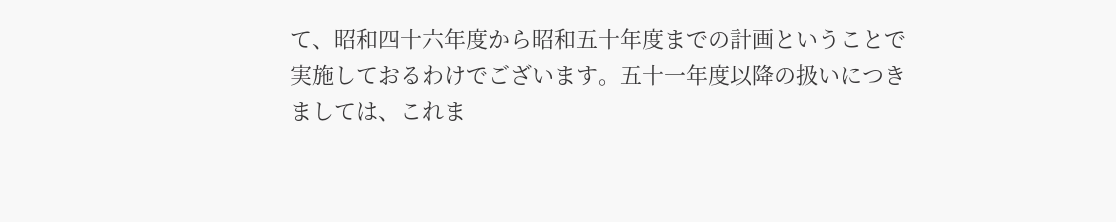て、昭和四十六年度から昭和五十年度までの計画ということで実施しておるわけでございます。五十一年度以降の扱いにつきましては、これま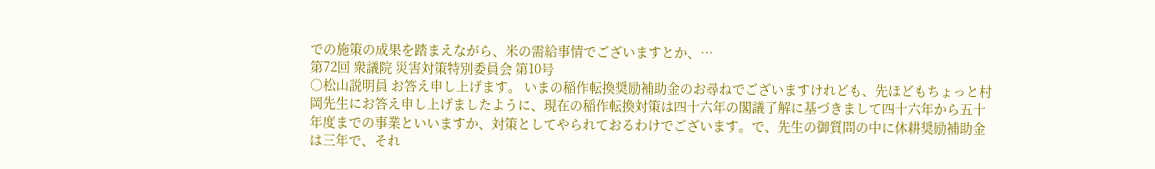での施策の成果を踏まえながら、米の需給事情でございますとか、…
第72回 衆議院 災害対策特別委員会 第10号
○松山説明員 お答え申し上げます。 いまの稲作転換奨励補助金のお尋ねでございますけれども、先ほどもちょっと村岡先生にお答え申し上げましたように、現在の稲作転換対策は四十六年の閣議了解に基づきまして四十六年から五十年度までの事業といいますか、対策としてやられておるわけでございます。で、先生の御質問の中に休耕奨励補助金は三年で、それ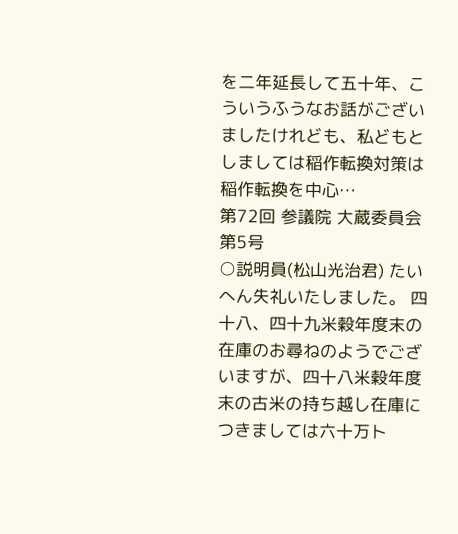を二年延長して五十年、こういうふうなお話がございましたけれども、私どもとしましては稲作転換対策は稲作転換を中心…
第72回 参議院 大蔵委員会 第5号
○説明員(松山光治君) たいへん失礼いたしました。 四十八、四十九米穀年度末の在庫のお尋ねのようでございますが、四十八米穀年度末の古米の持ち越し在庫につきましては六十万ト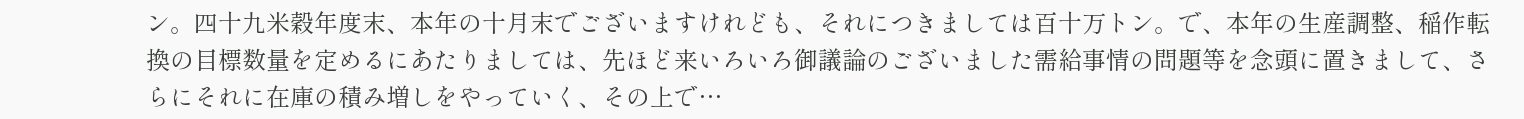ン。四十九米穀年度末、本年の十月末でございますけれども、それにつきましては百十万トン。で、本年の生産調整、稲作転換の目標数量を定めるにあたりましては、先ほど来いろいろ御議論のございました需給事情の問題等を念頭に置きまして、さらにそれに在庫の積み増しをやっていく、その上で…